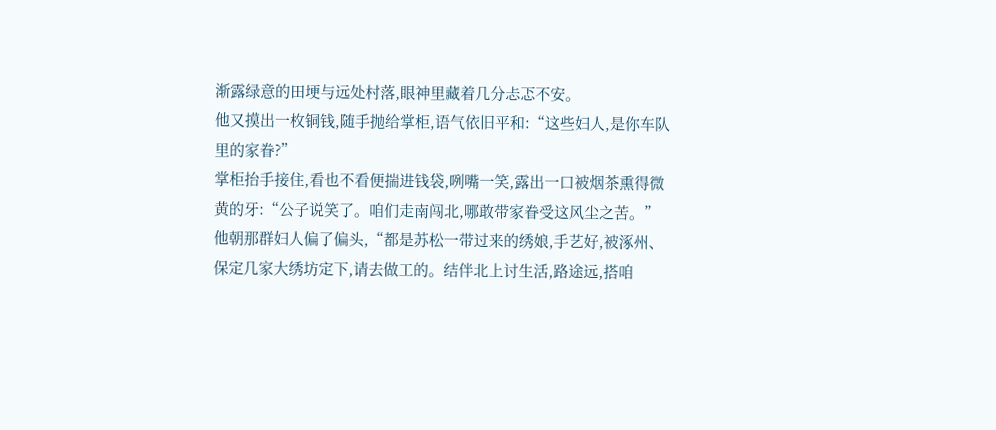渐露绿意的田埂与远处村落,眼神里藏着几分忐忑不安。
他又摸出一枚铜钱,随手抛给掌柜,语气依旧平和:“这些妇人,是你车队里的家眷?”
掌柜抬手接住,看也不看便揣进钱袋,咧嘴一笑,露出一口被烟茶熏得微黄的牙:“公子说笑了。咱们走南闯北,哪敢带家眷受这风尘之苦。”
他朝那群妇人偏了偏头,“都是苏松一带过来的绣娘,手艺好,被涿州、保定几家大绣坊定下,请去做工的。结伴北上讨生活,路途远,搭咱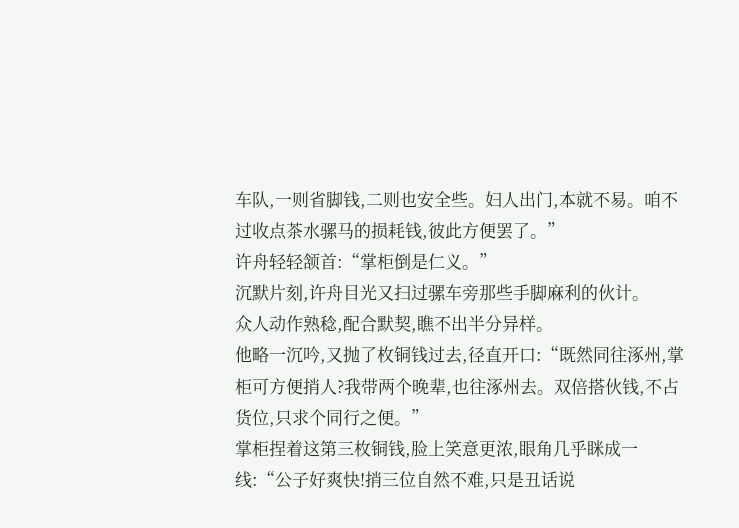车队,一则省脚钱,二则也安全些。妇人出门,本就不易。咱不过收点茶水骡马的损耗钱,彼此方便罢了。”
许舟轻轻颔首:“掌柜倒是仁义。”
沉默片刻,许舟目光又扫过骡车旁那些手脚麻利的伙计。
众人动作熟稔,配合默契,瞧不出半分异样。
他略一沉吟,又抛了枚铜钱过去,径直开口:“既然同往涿州,掌柜可方便捎人?我带两个晚辈,也往涿州去。双倍搭伙钱,不占货位,只求个同行之便。”
掌柜捏着这第三枚铜钱,脸上笑意更浓,眼角几乎眯成一线:“公子好爽快!捎三位自然不难,只是丑话说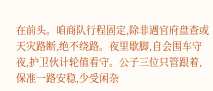在前头。咱商队行程固定,除非遇官府盘查或天灾路断,绝不绕路。夜里歇脚,自会围车守夜,护卫伙计轮值看守。公子三位只管跟着,保准一路安稳,少受闲杂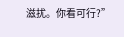滋扰。你看可行?”